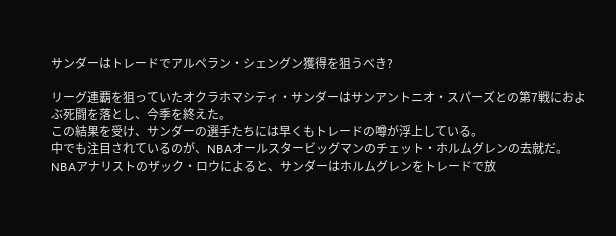サンダーはトレードでアルペラン・シェングン獲得を狙うべき?

リーグ連覇を狙っていたオクラホマシティ・サンダーはサンアントニオ・スパーズとの第7戦におよぶ死闘を落とし、今季を終えた。
この結果を受け、サンダーの選手たちには早くもトレードの噂が浮上している。
中でも注目されているのが、NBAオールスタービッグマンのチェット・ホルムグレンの去就だ。
NBAアナリストのザック・ロウによると、サンダーはホルムグレンをトレードで放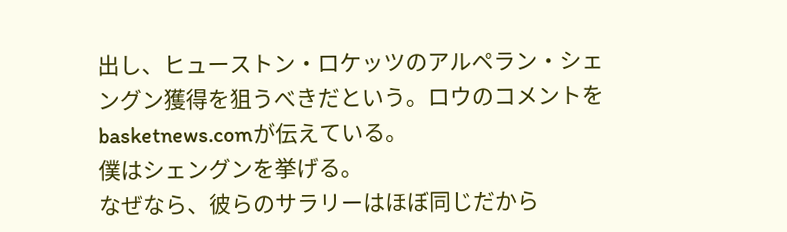出し、ヒューストン・ロケッツのアルペラン・シェングン獲得を狙うべきだという。ロウのコメントをbasketnews.comが伝えている。
僕はシェングンを挙げる。
なぜなら、彼らのサラリーはほぼ同じだから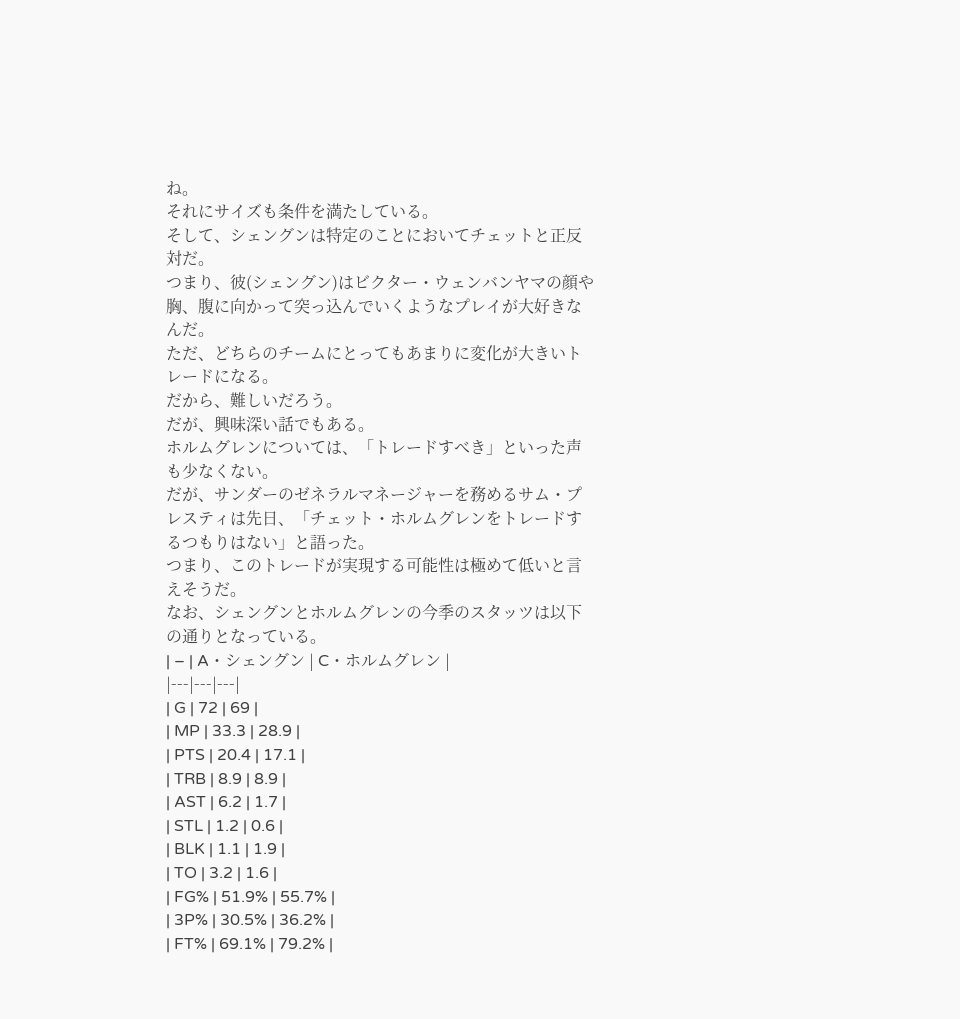ね。
それにサイズも条件を満たしている。
そして、シェングンは特定のことにおいてチェットと正反対だ。
つまり、彼(シェングン)はビクター・ウェンバンヤマの顔や胸、腹に向かって突っ込んでいくようなプレイが大好きなんだ。
ただ、どちらのチームにとってもあまりに変化が大きいトレードになる。
だから、難しいだろう。
だが、興味深い話でもある。
ホルムグレンについては、「トレードすべき」といった声も少なくない。
だが、サンダーのゼネラルマネージャーを務めるサム・プレスティは先日、「チェット・ホルムグレンをトレードするつもりはない」と語った。
つまり、このトレードが実現する可能性は極めて低いと言えそうだ。
なお、シェングンとホルムグレンの今季のスタッツは以下の通りとなっている。
| – | A・シェングン | C・ホルムグレン |
|---|---|---|
| G | 72 | 69 |
| MP | 33.3 | 28.9 |
| PTS | 20.4 | 17.1 |
| TRB | 8.9 | 8.9 |
| AST | 6.2 | 1.7 |
| STL | 1.2 | 0.6 |
| BLK | 1.1 | 1.9 |
| TO | 3.2 | 1.6 |
| FG% | 51.9% | 55.7% |
| 3P% | 30.5% | 36.2% |
| FT% | 69.1% | 79.2% |